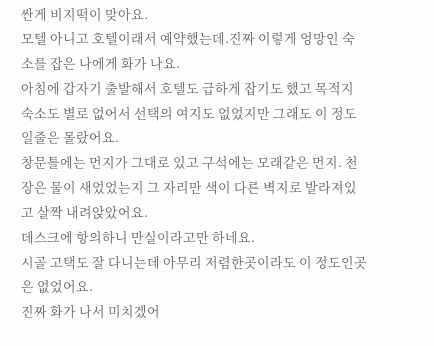싼게 비지떡이 맞아요.
모텔 아니고 호텔이래서 예약했는데.진짜 이렇게 엉망인 숙소를 잡은 나에게 화가 나요.
아침에 갑자기 출발해서 호텔도 급하게 잡기도 했고 목적지 숙소도 별로 없어서 선택의 여지도 없었지만 그래도 이 정도일줄은 몰랐어요.
창문틀에는 먼지가 그대로 있고 구석에는 모래같은 먼지. 천장은 물이 새었었는지 그 자리만 색이 다른 벽지로 발라져있고 살짝 내려앉았어요.
데스크에 항의하니 만실이라고만 하네요.
시골 고택도 잘 다니는데 아무리 저렴한곳이라도 이 정도인곳은 없었어요.
진짜 화가 나서 미치겠어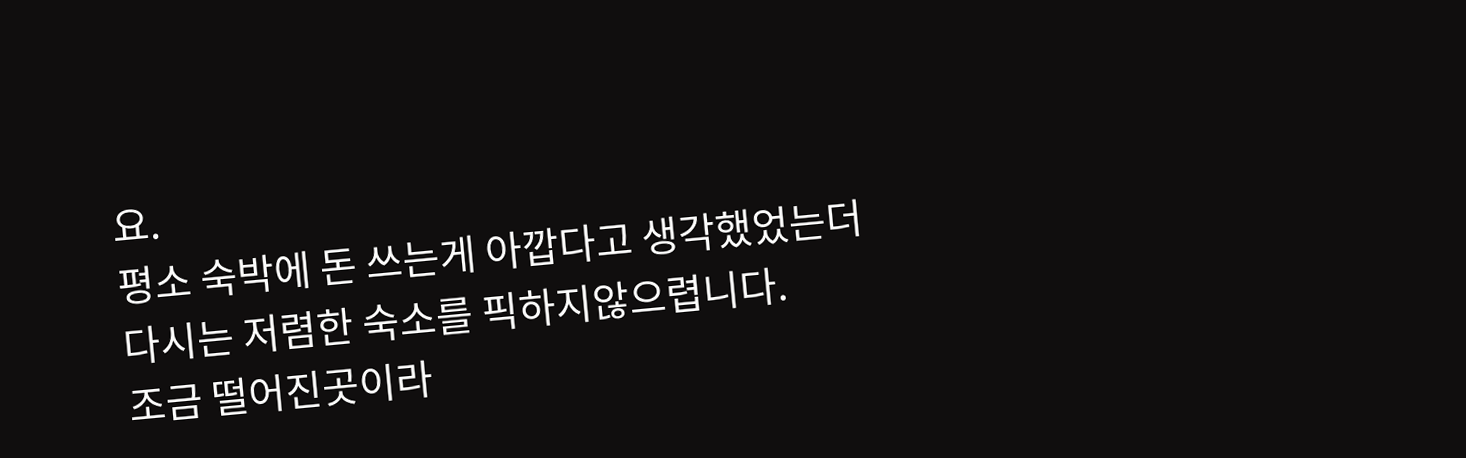요.
평소 숙박에 돈 쓰는게 아깝다고 생각했었는더
다시는 저렴한 숙소를 픽하지않으렵니다.
조금 떨어진곳이라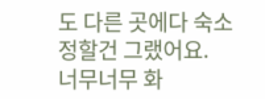도 다른 곳에다 숙소 정할건 그랬어요.
너무너무 화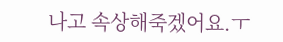나고 속상해죽겠어요.ㅜ